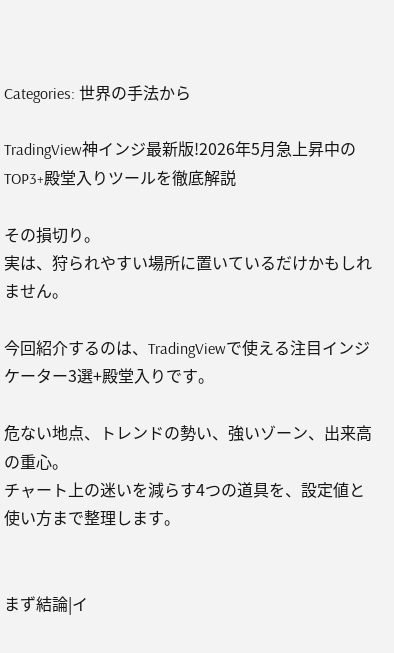Categories: 世界の手法から

TradingView神インジ最新版!2026年5月急上昇中のTOP3+殿堂入りツールを徹底解説

その損切り。
実は、狩られやすい場所に置いているだけかもしれません。

今回紹介するのは、TradingViewで使える注目インジケーター3選+殿堂入りです。

危ない地点、トレンドの勢い、強いゾーン、出来高の重心。
チャート上の迷いを減らす4つの道具を、設定値と使い方まで整理します。


まず結論|イ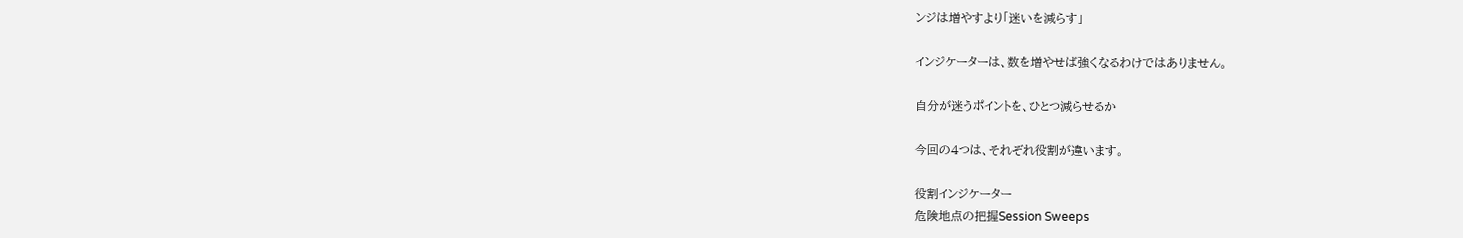ンジは増やすより「迷いを減らす」

インジケーターは、数を増やせば強くなるわけではありません。

自分が迷うポイントを、ひとつ減らせるか

今回の4つは、それぞれ役割が違います。

役割インジケーター
危険地点の把握Session Sweeps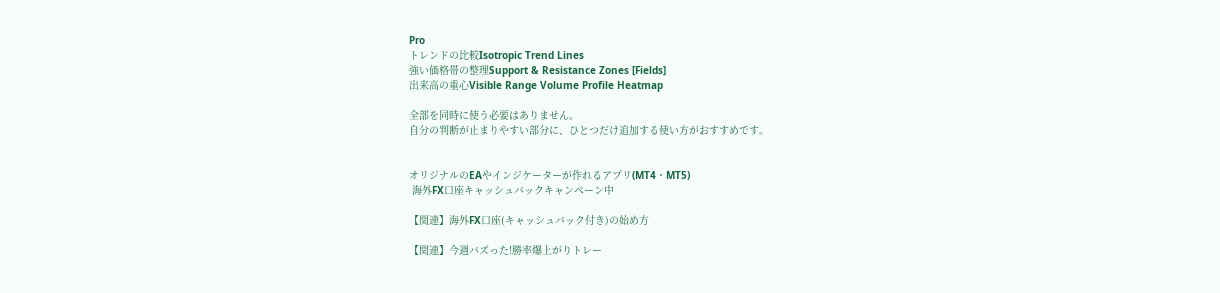Pro
トレンドの比較Isotropic Trend Lines
強い価格帯の整理Support & Resistance Zones [Fields]
出来高の重心Visible Range Volume Profile Heatmap

全部を同時に使う必要はありません。
自分の判断が止まりやすい部分に、ひとつだけ追加する使い方がおすすめです。


オリジナルのEAやインジケーターが作れるアプリ(MT4・MT5)
 海外FX口座キャッシュバックキャンペーン中

【関連】海外FX口座(キャッシュバック付き)の始め方

【関連】今週バズった!勝率爆上がりトレー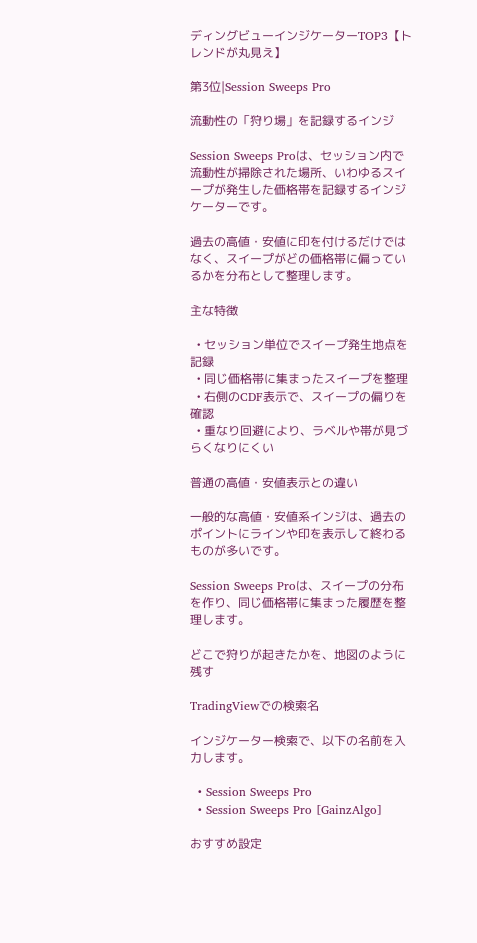ディングビューインジケーターTOP3【トレンドが丸見え】

第3位|Session Sweeps Pro

流動性の「狩り場」を記録するインジ

Session Sweeps Proは、セッション内で流動性が掃除された場所、いわゆるスイープが発生した価格帯を記録するインジケーターです。

過去の高値・安値に印を付けるだけではなく、スイープがどの価格帯に偏っているかを分布として整理します。

主な特徴

  • セッション単位でスイープ発生地点を記録
  • 同じ価格帯に集まったスイープを整理
  • 右側のCDF表示で、スイープの偏りを確認
  • 重なり回避により、ラベルや帯が見づらくなりにくい

普通の高値・安値表示との違い

一般的な高値・安値系インジは、過去のポイントにラインや印を表示して終わるものが多いです。

Session Sweeps Proは、スイープの分布を作り、同じ価格帯に集まった履歴を整理します。

どこで狩りが起きたかを、地図のように残す

TradingViewでの検索名

インジケーター検索で、以下の名前を入力します。

  • Session Sweeps Pro
  • Session Sweeps Pro [GainzAlgo]

おすすめ設定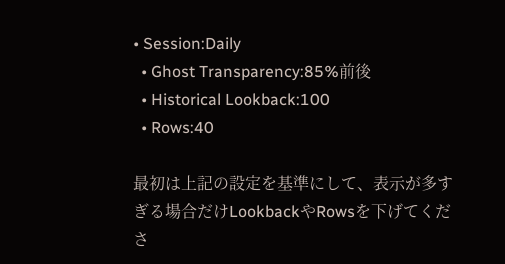• Session:Daily
  • Ghost Transparency:85%前後
  • Historical Lookback:100
  • Rows:40

最初は上記の設定を基準にして、表示が多すぎる場合だけLookbackやRowsを下げてくださ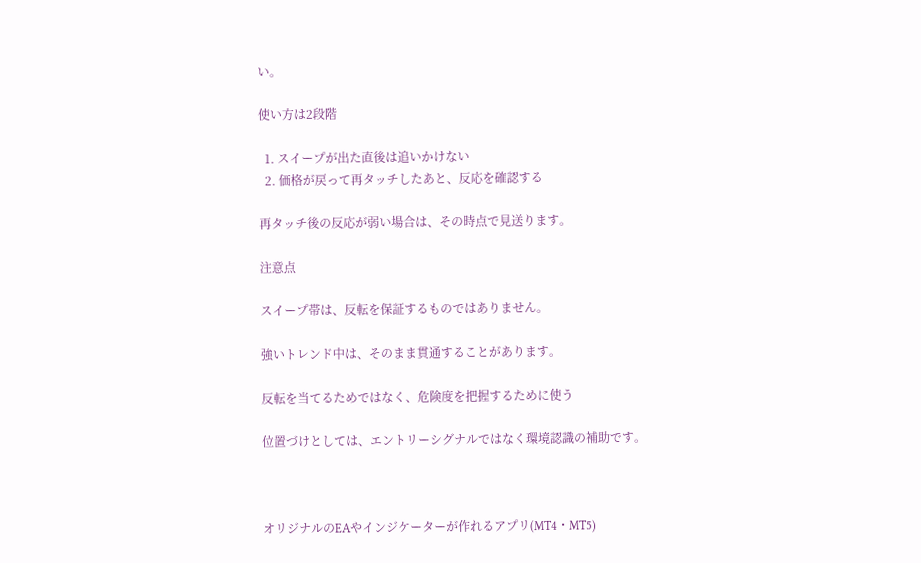い。

使い方は2段階

  1. スイープが出た直後は追いかけない
  2. 価格が戻って再タッチしたあと、反応を確認する

再タッチ後の反応が弱い場合は、その時点で見送ります。

注意点

スイープ帯は、反転を保証するものではありません。

強いトレンド中は、そのまま貫通することがあります。

反転を当てるためではなく、危険度を把握するために使う

位置づけとしては、エントリーシグナルではなく環境認識の補助です。



オリジナルのEAやインジケーターが作れるアプリ(MT4・MT5)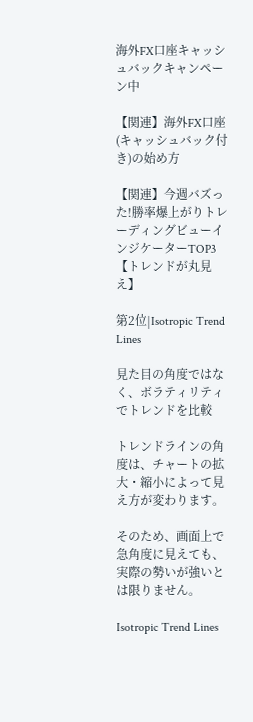海外FX口座キャッシュバックキャンペーン中

【関連】海外FX口座(キャッシュバック付き)の始め方

【関連】今週バズった!勝率爆上がりトレーディングビューインジケーターTOP3【トレンドが丸見え】

第2位|Isotropic Trend Lines

見た目の角度ではなく、ボラティリティでトレンドを比較

トレンドラインの角度は、チャートの拡大・縮小によって見え方が変わります。

そのため、画面上で急角度に見えても、実際の勢いが強いとは限りません。

Isotropic Trend Lines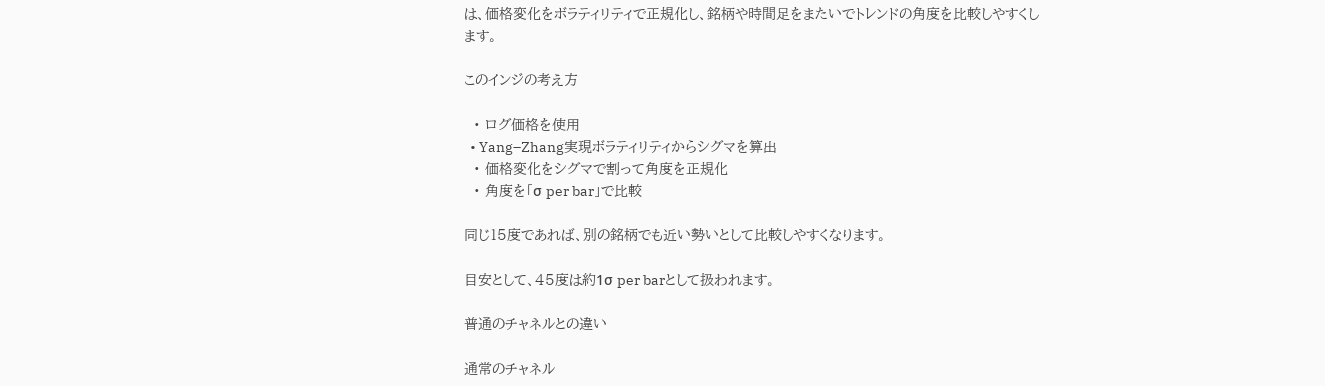は、価格変化をボラティリティで正規化し、銘柄や時間足をまたいでトレンドの角度を比較しやすくします。

このインジの考え方

  • ログ価格を使用
  • Yang–Zhang実現ボラティリティからシグマを算出
  • 価格変化をシグマで割って角度を正規化
  • 角度を「σ per bar」で比較

同じ15度であれば、別の銘柄でも近い勢いとして比較しやすくなります。

目安として、45度は約1σ per barとして扱われます。

普通のチャネルとの違い

通常のチャネル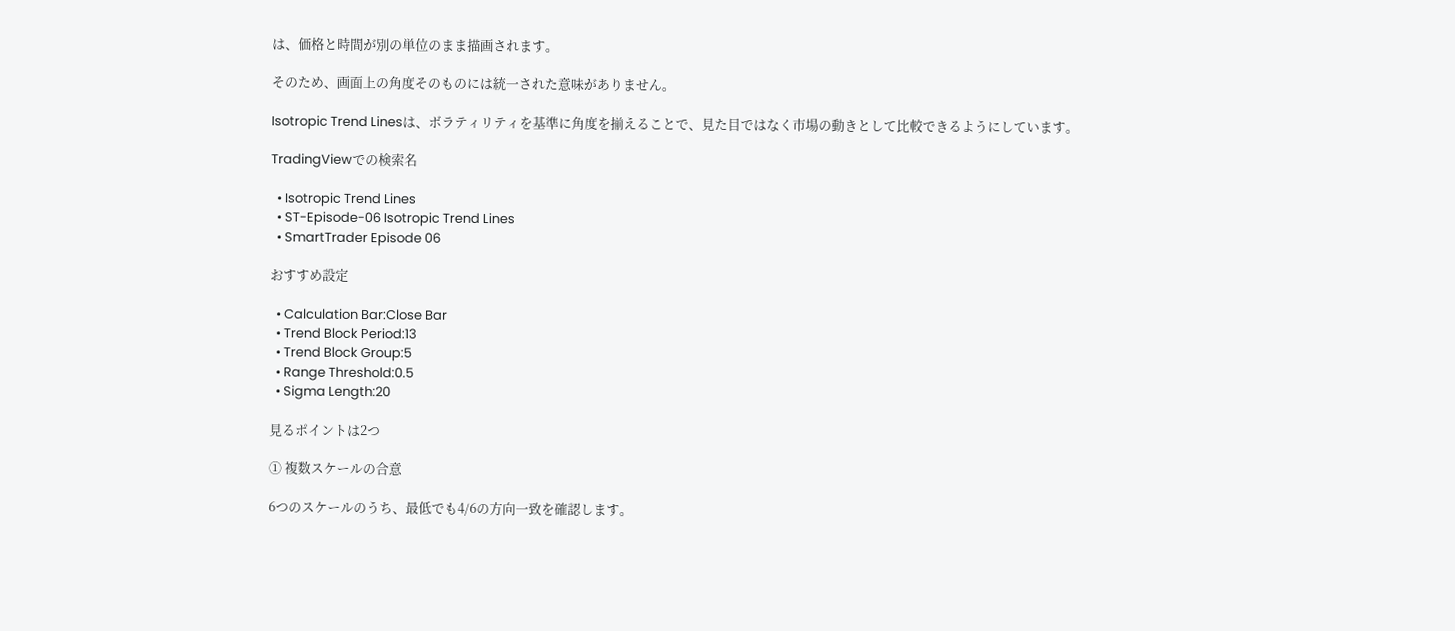は、価格と時間が別の単位のまま描画されます。

そのため、画面上の角度そのものには統一された意味がありません。

Isotropic Trend Linesは、ボラティリティを基準に角度を揃えることで、見た目ではなく市場の動きとして比較できるようにしています。

TradingViewでの検索名

  • Isotropic Trend Lines
  • ST-Episode-06 Isotropic Trend Lines
  • SmartTrader Episode 06

おすすめ設定

  • Calculation Bar:Close Bar
  • Trend Block Period:13
  • Trend Block Group:5
  • Range Threshold:0.5
  • Sigma Length:20

見るポイントは2つ

① 複数スケールの合意

6つのスケールのうち、最低でも4/6の方向一致を確認します。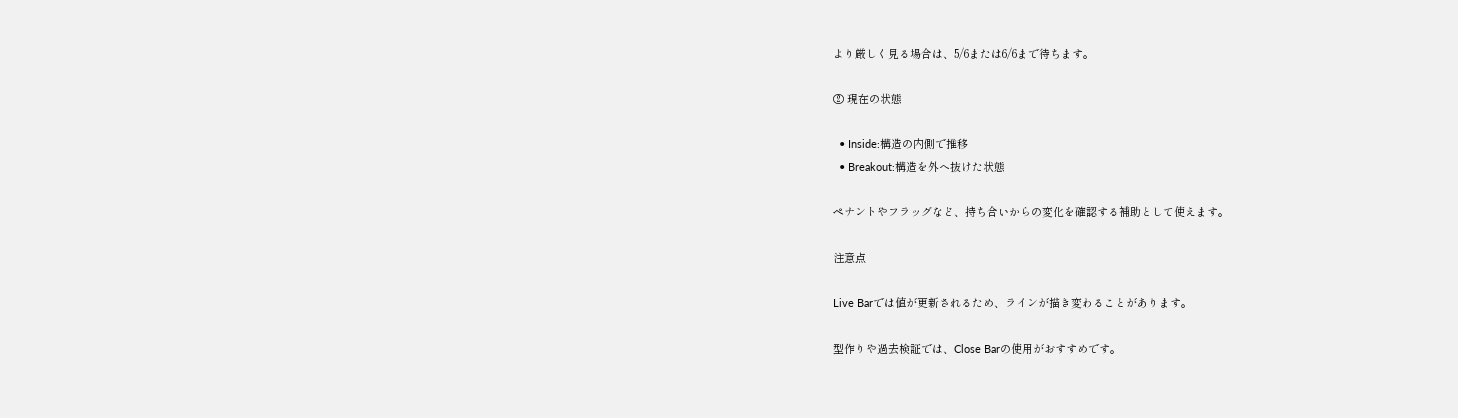より厳しく見る場合は、5/6または6/6まで待ちます。

② 現在の状態

  • Inside:構造の内側で推移
  • Breakout:構造を外へ抜けた状態

ペナントやフラッグなど、持ち合いからの変化を確認する補助として使えます。

注意点

Live Barでは値が更新されるため、ラインが描き変わることがあります。

型作りや過去検証では、Close Barの使用がおすすめです。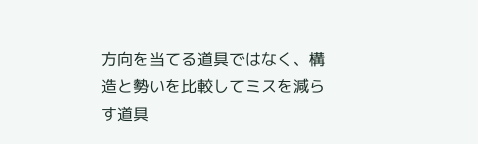方向を当てる道具ではなく、構造と勢いを比較してミスを減らす道具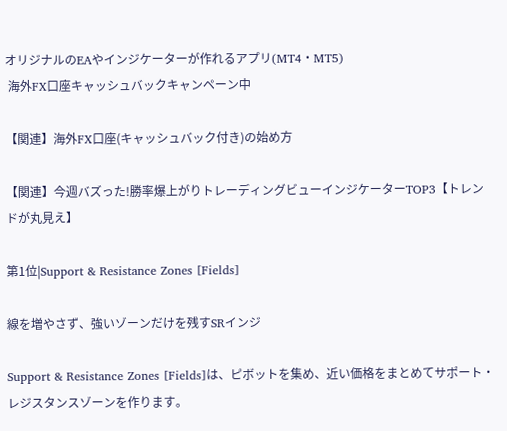オリジナルのEAやインジケーターが作れるアプリ(MT4・MT5)
 海外FX口座キャッシュバックキャンペーン中

【関連】海外FX口座(キャッシュバック付き)の始め方

【関連】今週バズった!勝率爆上がりトレーディングビューインジケーターTOP3【トレンドが丸見え】

第1位|Support & Resistance Zones [Fields]

線を増やさず、強いゾーンだけを残すSRインジ

Support & Resistance Zones [Fields]は、ピボットを集め、近い価格をまとめてサポート・レジスタンスゾーンを作ります。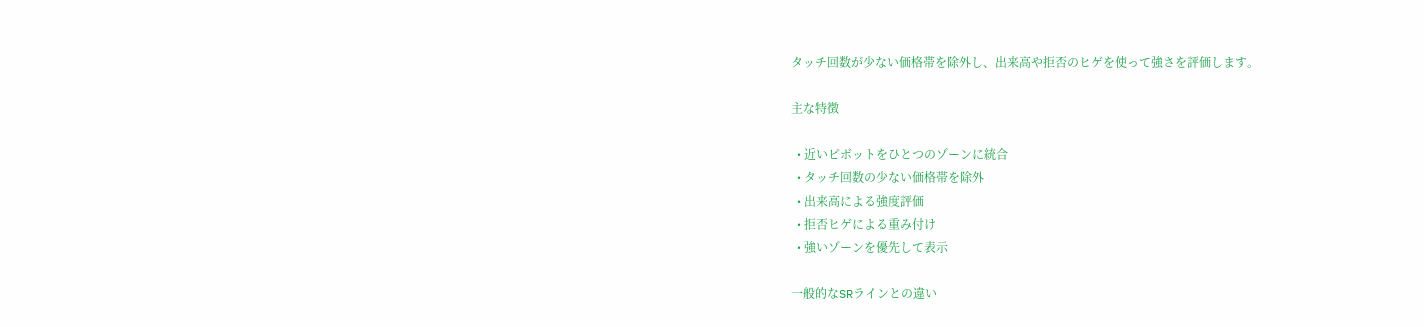タッチ回数が少ない価格帯を除外し、出来高や拒否のヒゲを使って強さを評価します。

主な特徴

  • 近いピボットをひとつのゾーンに統合
  • タッチ回数の少ない価格帯を除外
  • 出来高による強度評価
  • 拒否ヒゲによる重み付け
  • 強いゾーンを優先して表示

一般的なSRラインとの違い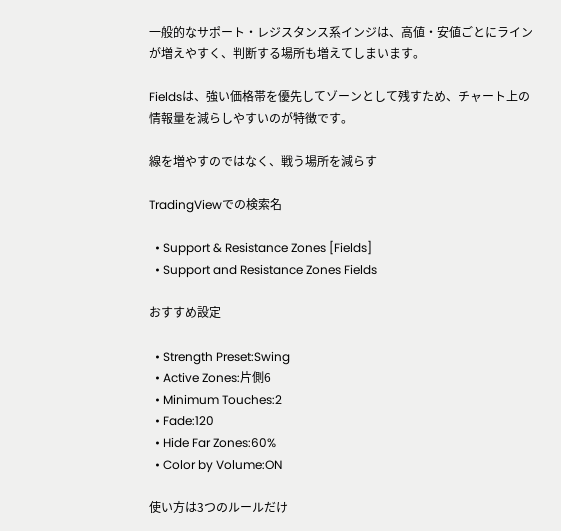一般的なサポート・レジスタンス系インジは、高値・安値ごとにラインが増えやすく、判断する場所も増えてしまいます。

Fieldsは、強い価格帯を優先してゾーンとして残すため、チャート上の情報量を減らしやすいのが特徴です。

線を増やすのではなく、戦う場所を減らす

TradingViewでの検索名

  • Support & Resistance Zones [Fields]
  • Support and Resistance Zones Fields

おすすめ設定

  • Strength Preset:Swing
  • Active Zones:片側6
  • Minimum Touches:2
  • Fade:120
  • Hide Far Zones:60%
  • Color by Volume:ON

使い方は3つのルールだけ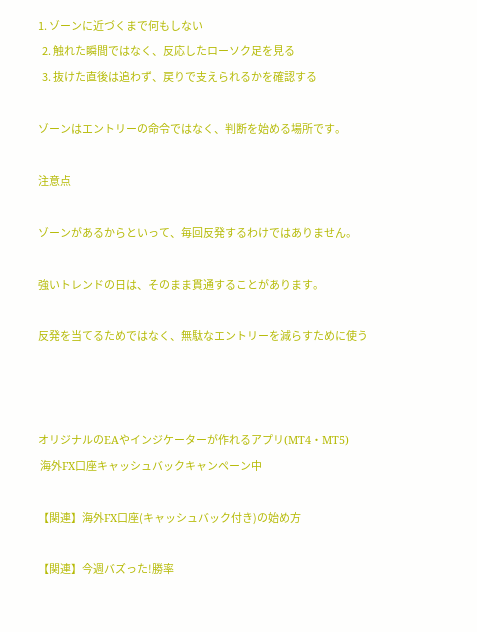1. ゾーンに近づくまで何もしない
  2. 触れた瞬間ではなく、反応したローソク足を見る
  3. 抜けた直後は追わず、戻りで支えられるかを確認する

ゾーンはエントリーの命令ではなく、判断を始める場所です。

注意点

ゾーンがあるからといって、毎回反発するわけではありません。

強いトレンドの日は、そのまま貫通することがあります。

反発を当てるためではなく、無駄なエントリーを減らすために使う



オリジナルのEAやインジケーターが作れるアプリ(MT4・MT5)
 海外FX口座キャッシュバックキャンペーン中

【関連】海外FX口座(キャッシュバック付き)の始め方

【関連】今週バズった!勝率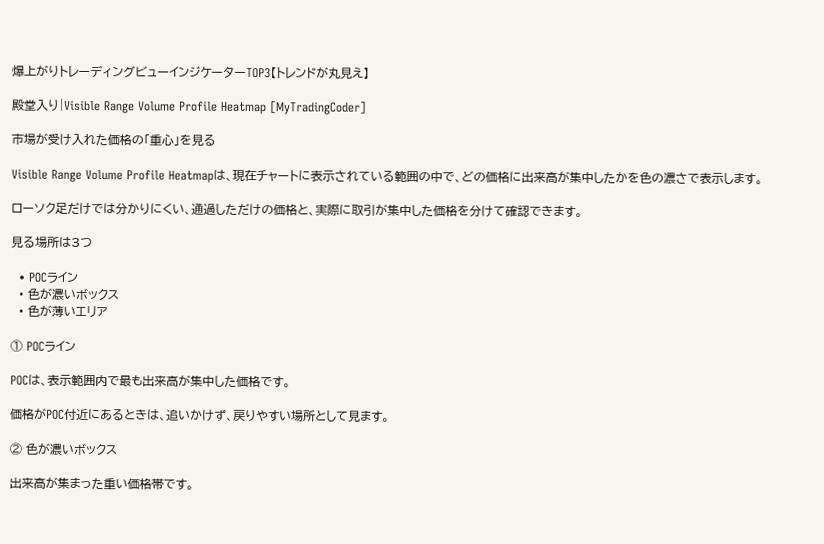爆上がりトレーディングビューインジケーターTOP3【トレンドが丸見え】

殿堂入り|Visible Range Volume Profile Heatmap [MyTradingCoder]

市場が受け入れた価格の「重心」を見る

Visible Range Volume Profile Heatmapは、現在チャートに表示されている範囲の中で、どの価格に出来高が集中したかを色の濃さで表示します。

ローソク足だけでは分かりにくい、通過しただけの価格と、実際に取引が集中した価格を分けて確認できます。

見る場所は3つ

  • POCライン
  • 色が濃いボックス
  • 色が薄いエリア

① POCライン

POCは、表示範囲内で最も出来高が集中した価格です。

価格がPOC付近にあるときは、追いかけず、戻りやすい場所として見ます。

② 色が濃いボックス

出来高が集まった重い価格帯です。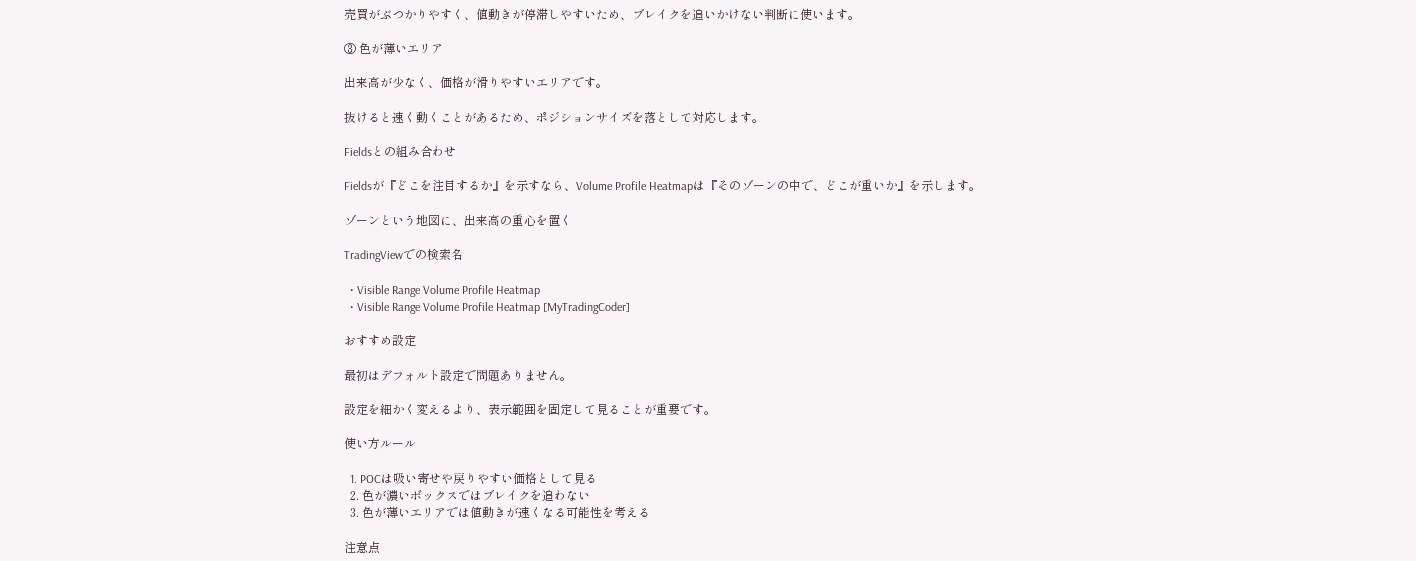売買がぶつかりやすく、値動きが停滞しやすいため、ブレイクを追いかけない判断に使います。

③ 色が薄いエリア

出来高が少なく、価格が滑りやすいエリアです。

抜けると速く動くことがあるため、ポジションサイズを落として対応します。

Fieldsとの組み合わせ

Fieldsが『どこを注目するか』を示すなら、Volume Profile Heatmapは『そのゾーンの中で、どこが重いか』を示します。

ゾーンという地図に、出来高の重心を置く

TradingViewでの検索名

  • Visible Range Volume Profile Heatmap
  • Visible Range Volume Profile Heatmap [MyTradingCoder]

おすすめ設定

最初はデフォルト設定で問題ありません。

設定を細かく変えるより、表示範囲を固定して見ることが重要です。

使い方ルール

  1. POCは吸い寄せや戻りやすい価格として見る
  2. 色が濃いボックスではブレイクを追わない
  3. 色が薄いエリアでは値動きが速くなる可能性を考える

注意点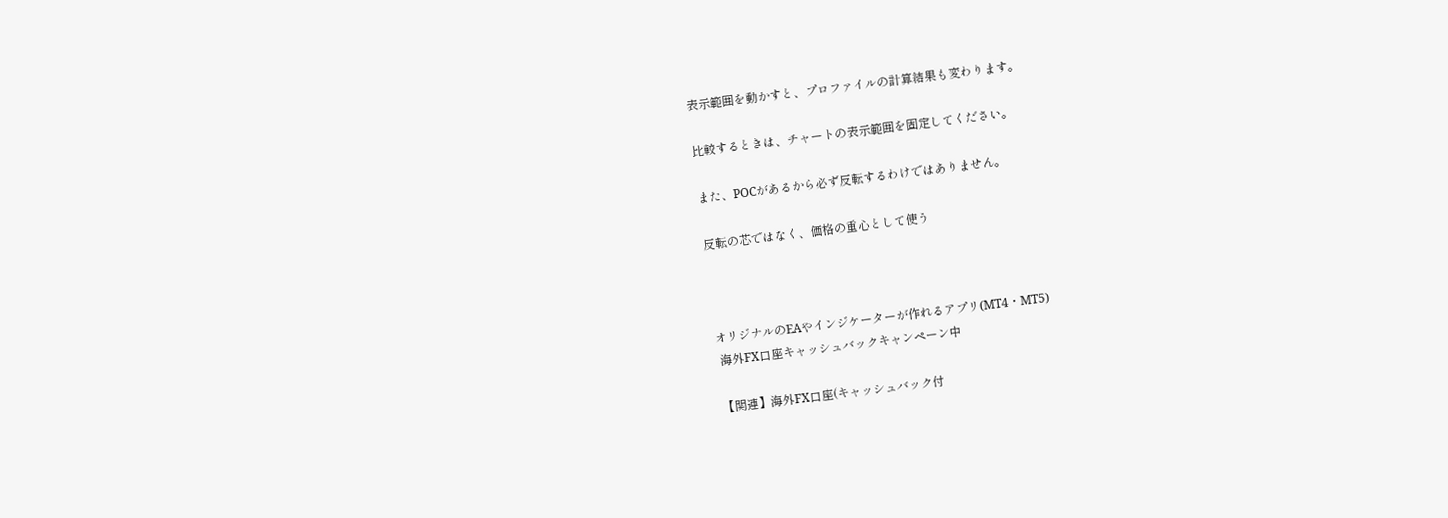表示範囲を動かすと、プロファイルの計算結果も変わります。

比較するときは、チャートの表示範囲を固定してください。

また、POCがあるから必ず反転するわけではありません。

反転の芯ではなく、価格の重心として使う



オリジナルのEAやインジケーターが作れるアプリ(MT4・MT5)
 海外FX口座キャッシュバックキャンペーン中

【関連】海外FX口座(キャッシュバック付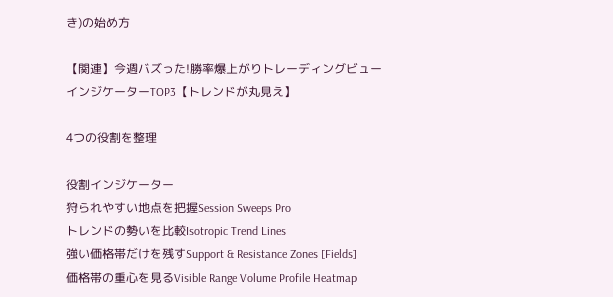き)の始め方

【関連】今週バズった!勝率爆上がりトレーディングビューインジケーターTOP3【トレンドが丸見え】

4つの役割を整理

役割インジケーター
狩られやすい地点を把握Session Sweeps Pro
トレンドの勢いを比較Isotropic Trend Lines
強い価格帯だけを残すSupport & Resistance Zones [Fields]
価格帯の重心を見るVisible Range Volume Profile Heatmap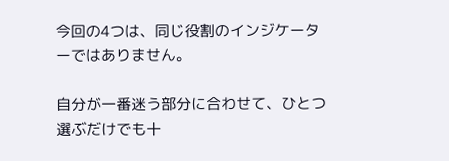今回の4つは、同じ役割のインジケーターではありません。

自分が一番迷う部分に合わせて、ひとつ選ぶだけでも十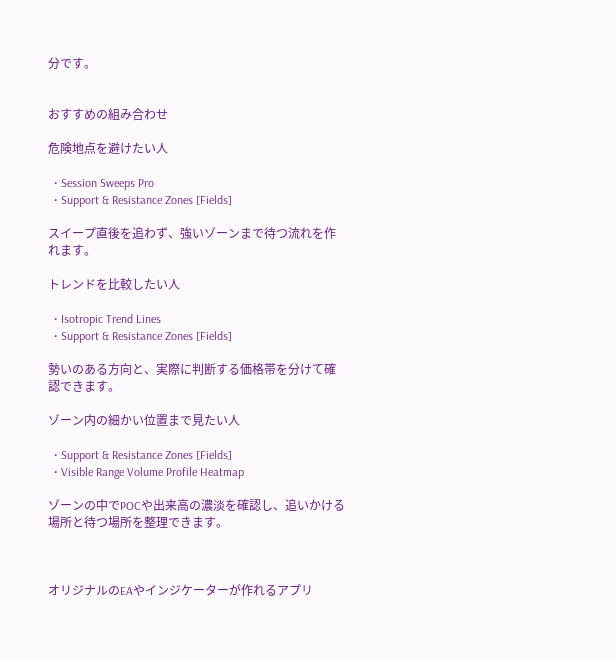分です。


おすすめの組み合わせ

危険地点を避けたい人

  • Session Sweeps Pro
  • Support & Resistance Zones [Fields]

スイープ直後を追わず、強いゾーンまで待つ流れを作れます。

トレンドを比較したい人

  • Isotropic Trend Lines
  • Support & Resistance Zones [Fields]

勢いのある方向と、実際に判断する価格帯を分けて確認できます。

ゾーン内の細かい位置まで見たい人

  • Support & Resistance Zones [Fields]
  • Visible Range Volume Profile Heatmap

ゾーンの中でPOCや出来高の濃淡を確認し、追いかける場所と待つ場所を整理できます。



オリジナルのEAやインジケーターが作れるアプリ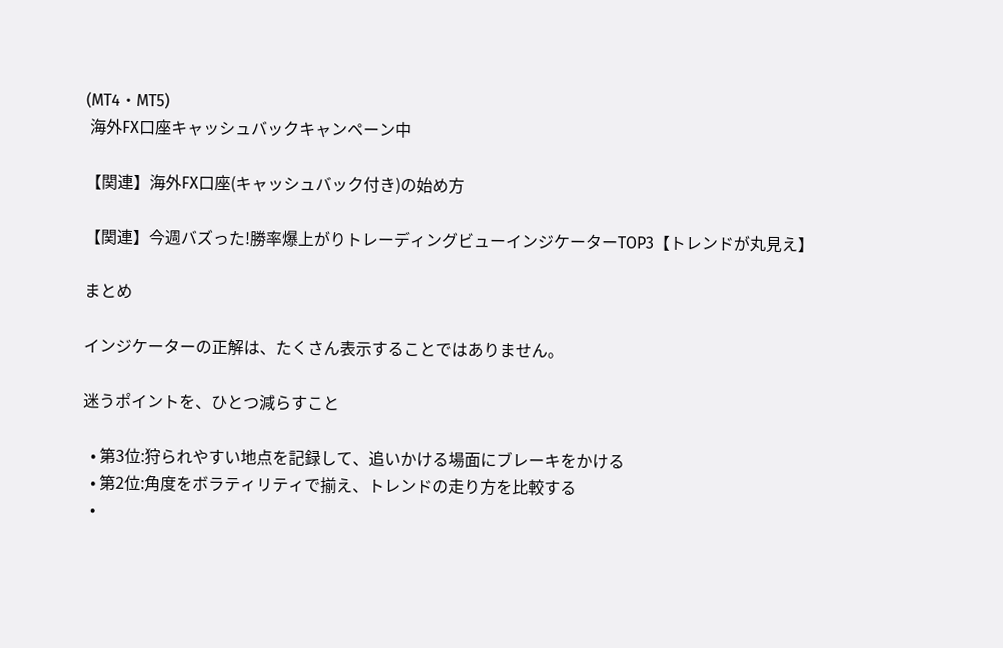(MT4・MT5)
 海外FX口座キャッシュバックキャンペーン中

【関連】海外FX口座(キャッシュバック付き)の始め方

【関連】今週バズった!勝率爆上がりトレーディングビューインジケーターTOP3【トレンドが丸見え】

まとめ

インジケーターの正解は、たくさん表示することではありません。

迷うポイントを、ひとつ減らすこと

  • 第3位:狩られやすい地点を記録して、追いかける場面にブレーキをかける
  • 第2位:角度をボラティリティで揃え、トレンドの走り方を比較する
  •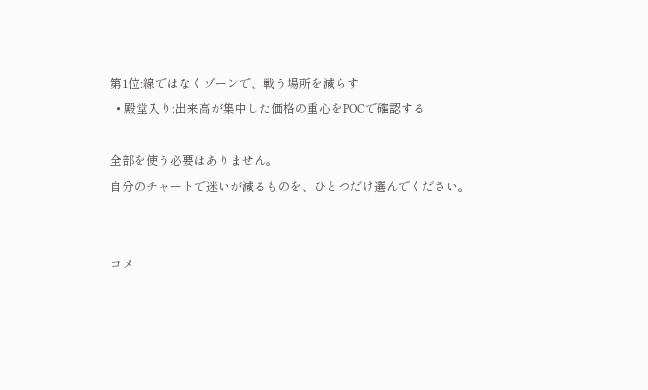第1位:線ではなくゾーンで、戦う場所を減らす
  • 殿堂入り:出来高が集中した価格の重心をPOCで確認する

全部を使う必要はありません。
自分のチャートで迷いが減るものを、ひとつだけ選んでください。


コメ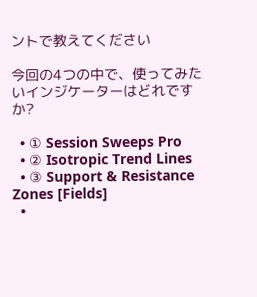ントで教えてください

今回の4つの中で、使ってみたいインジケーターはどれですか?

  • ① Session Sweeps Pro
  • ② Isotropic Trend Lines
  • ③ Support & Resistance Zones [Fields]
  •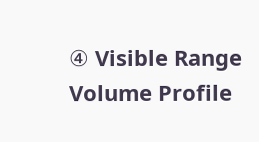④ Visible Range Volume Profile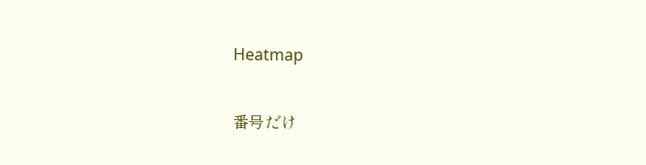Heatmap

番号だけ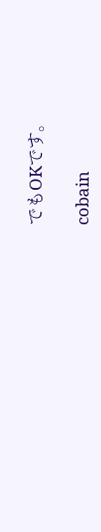でもOKです。

cobain